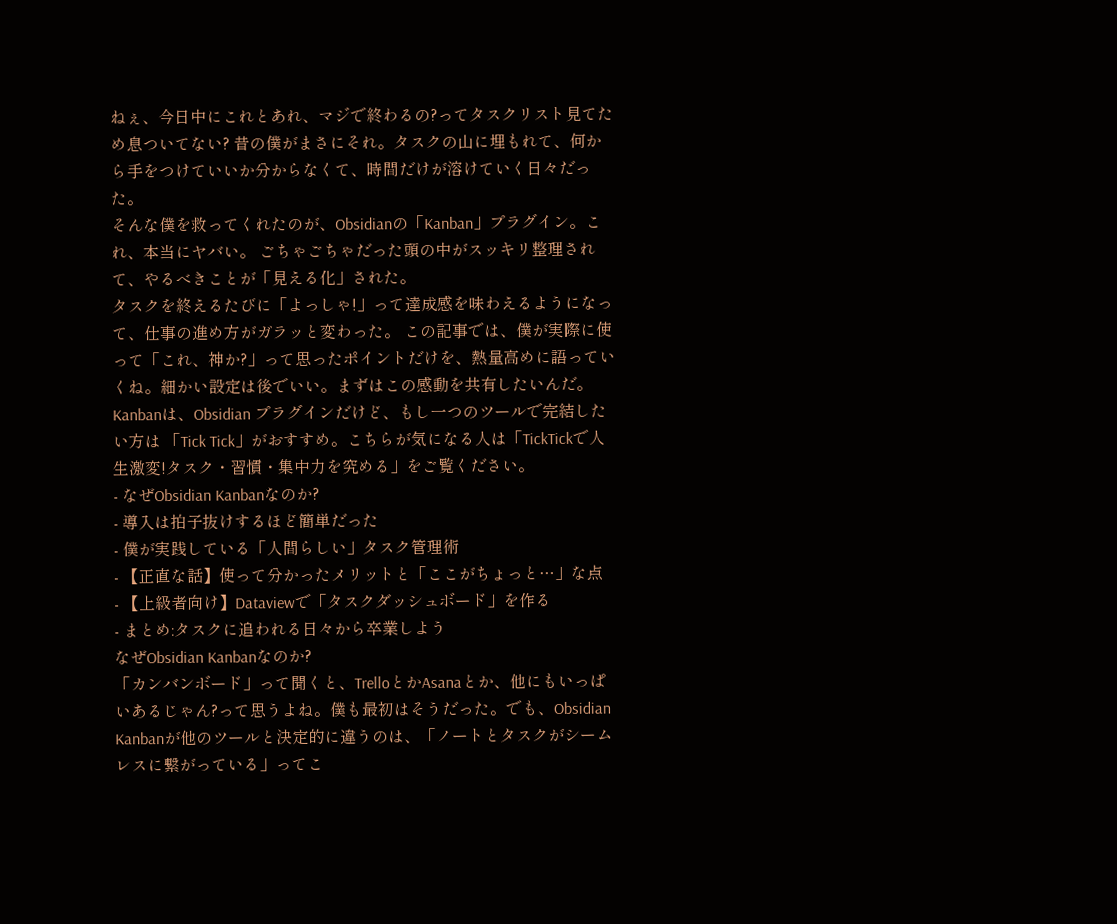ねぇ、今日中にこれとあれ、マジで終わるの?ってタスクリスト見てため息ついてない? 昔の僕がまさにそれ。タスクの山に埋もれて、何から手をつけていいか分からなくて、時間だけが溶けていく日々だった。
そんな僕を救ってくれたのが、Obsidianの「Kanban」プラグイン。これ、本当にヤバい。 ごちゃごちゃだった頭の中がスッキリ整理されて、やるべきことが「見える化」された。
タスクを終えるたびに「よっしゃ!」って達成感を味わえるようになって、仕事の進め方がガラッと変わった。 この記事では、僕が実際に使って「これ、神か?」って思ったポイントだけを、熱量高めに語っていくね。細かい設定は後でいい。まずはこの感動を共有したいんだ。Kanbanは、Obsidian プラグインだけど、もし一つのツールで完結したい方は 「Tick Tick」がおすすめ。こちらが気になる人は「TickTickで人生激変!タスク・習慣・集中力を究める」をご覧ください。
- なぜObsidian Kanbanなのか?
- 導入は拍子抜けするほど簡単だった
- 僕が実践している「人間らしい」タスク管理術
- 【正直な話】使って分かったメリットと「ここがちょっと…」な点
- 【上級者向け】Dataviewで「タスクダッシュボード」を作る
- まとめ:タスクに追われる日々から卒業しよう
なぜObsidian Kanbanなのか?
「カンバンボード」って聞くと、TrelloとかAsanaとか、他にもいっぱいあるじゃん?って思うよね。僕も最初はそうだった。でも、Obsidian Kanbanが他のツールと決定的に違うのは、「ノートとタスクがシームレスに繋がっている」ってこ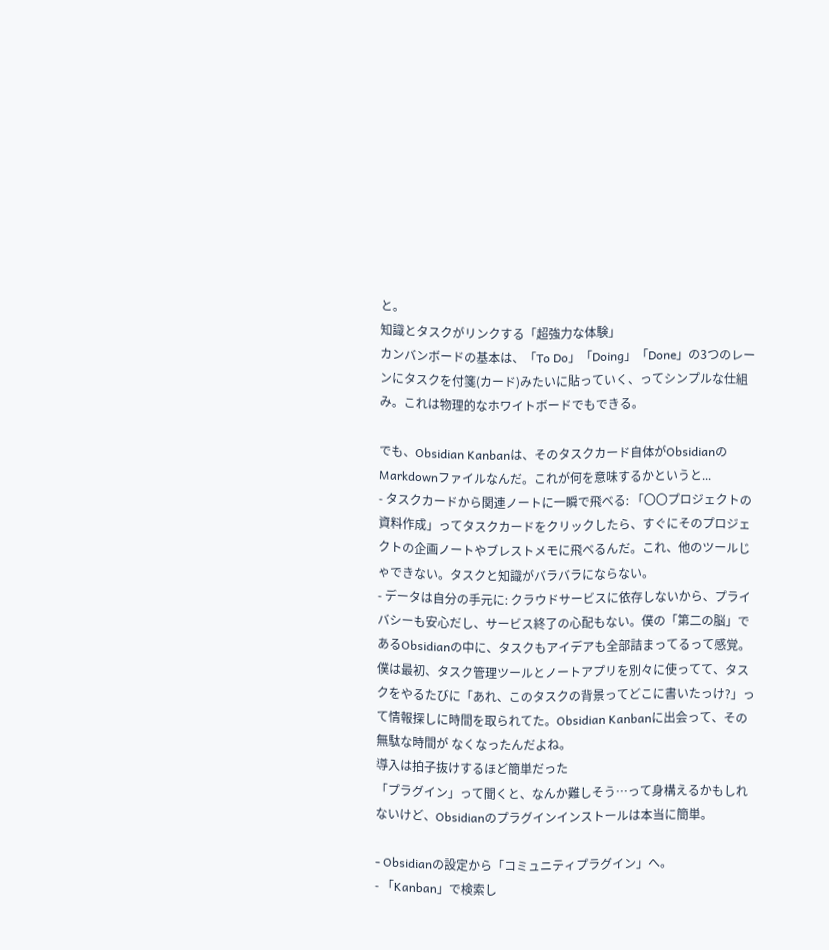と。
知識とタスクがリンクする「超強力な体験」
カンバンボードの基本は、「To Do」「Doing」「Done」の3つのレーンにタスクを付箋(カード)みたいに貼っていく、ってシンプルな仕組み。これは物理的なホワイトボードでもできる。

でも、Obsidian Kanbanは、そのタスクカード自体がObsidianのMarkdownファイルなんだ。これが何を意味するかというと...
- タスクカードから関連ノートに一瞬で飛べる: 「〇〇プロジェクトの資料作成」ってタスクカードをクリックしたら、すぐにそのプロジェクトの企画ノートやブレストメモに飛べるんだ。これ、他のツールじゃできない。タスクと知識がバラバラにならない。
- データは自分の手元に: クラウドサービスに依存しないから、プライバシーも安心だし、サービス終了の心配もない。僕の「第二の脳」であるObsidianの中に、タスクもアイデアも全部詰まってるって感覚。
僕は最初、タスク管理ツールとノートアプリを別々に使ってて、タスクをやるたびに「あれ、このタスクの背景ってどこに書いたっけ?」って情報探しに時間を取られてた。Obsidian Kanbanに出会って、その無駄な時間が なくなったんだよね。
導入は拍子抜けするほど簡単だった
「プラグイン」って聞くと、なんか難しそう…って身構えるかもしれないけど、Obsidianのプラグインインストールは本当に簡単。

- Obsidianの設定から「コミュニティプラグイン」へ。
- 「Kanban」で検索し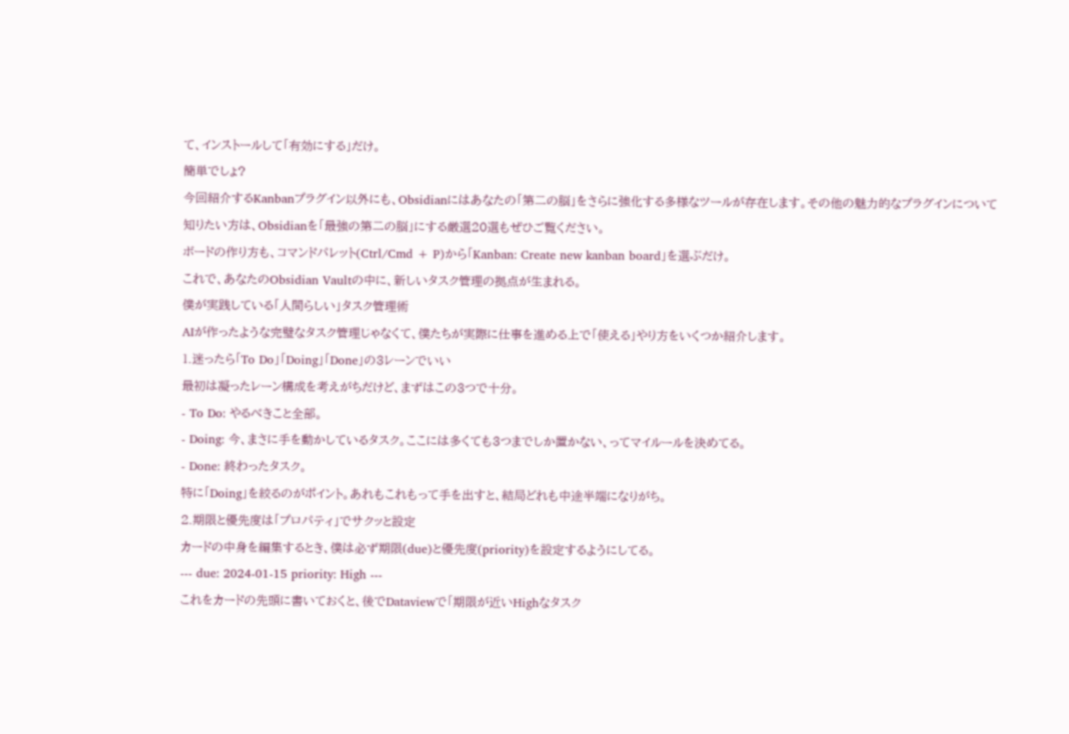て、インストールして「有効にする」だけ。
簡単でしょ?
今回紹介するKanbanプラグイン以外にも、Obsidianにはあなたの「第二の脳」をさらに強化する多様なツールが存在します。その他の魅力的なプラグインについて知りたい方は、Obsidianを「最強の第二の脳」にする厳選20選もぜひご覧ください。
ボードの作り方も、コマンドパレット(Ctrl/Cmd + P)から「Kanban: Create new kanban board」を選ぶだけ。
これで、あなたのObsidian Vaultの中に、新しいタスク管理の拠点が生まれる。
僕が実践している「人間らしい」タスク管理術
AIが作ったような完璧なタスク管理じゃなくて、僕たちが実際に仕事を進める上で「使える」やり方をいくつか紹介します。
1.迷ったら「To Do」「Doing」「Done」の3レーンでいい
最初は凝ったレーン構成を考えがちだけど、まずはこの3つで十分。
- To Do: やるべきこと全部。
- Doing: 今、まさに手を動かしているタスク。ここには多くても3つまでしか置かない、ってマイルールを決めてる。
- Done: 終わったタスク。
特に「Doing」を絞るのがポイント。あれもこれもって手を出すと、結局どれも中途半端になりがち。
2.期限と優先度は「プロパティ」でサクッと設定
カードの中身を編集するとき、僕は必ず期限(due)と優先度(priority)を設定するようにしてる。
--- due: 2024-01-15 priority: High ---
これをカードの先頭に書いておくと、後でDataviewで「期限が近いHighなタスク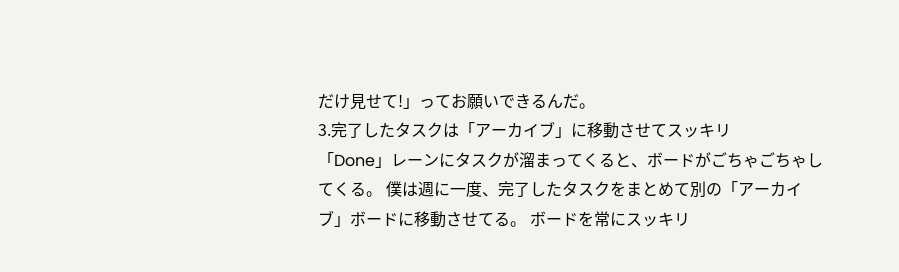だけ見せて!」ってお願いできるんだ。
3.完了したタスクは「アーカイブ」に移動させてスッキリ
「Done」レーンにタスクが溜まってくると、ボードがごちゃごちゃしてくる。 僕は週に一度、完了したタスクをまとめて別の「アーカイブ」ボードに移動させてる。 ボードを常にスッキリ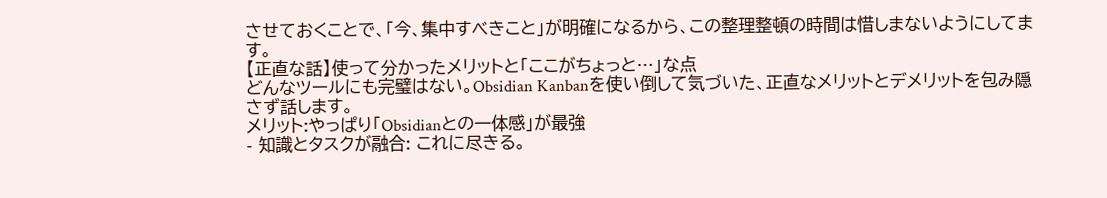させておくことで、「今、集中すべきこと」が明確になるから、この整理整頓の時間は惜しまないようにしてます。
【正直な話】使って分かったメリットと「ここがちょっと…」な点
どんなツールにも完璧はない。Obsidian Kanbanを使い倒して気づいた、正直なメリットとデメリットを包み隠さず話します。
メリット:やっぱり「Obsidianとの一体感」が最強
- 知識とタスクが融合: これに尽きる。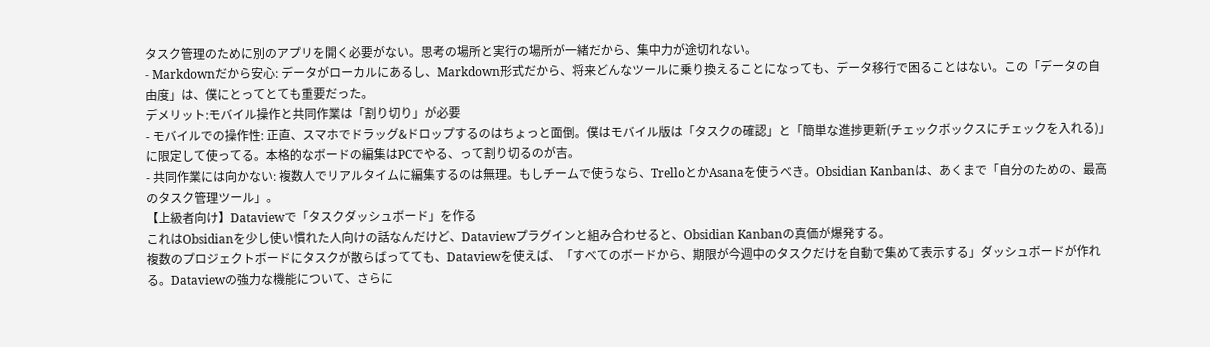タスク管理のために別のアプリを開く必要がない。思考の場所と実行の場所が一緒だから、集中力が途切れない。
- Markdownだから安心: データがローカルにあるし、Markdown形式だから、将来どんなツールに乗り換えることになっても、データ移行で困ることはない。この「データの自由度」は、僕にとってとても重要だった。
デメリット:モバイル操作と共同作業は「割り切り」が必要
- モバイルでの操作性: 正直、スマホでドラッグ&ドロップするのはちょっと面倒。僕はモバイル版は「タスクの確認」と「簡単な進捗更新(チェックボックスにチェックを入れる)」に限定して使ってる。本格的なボードの編集はPCでやる、って割り切るのが吉。
- 共同作業には向かない: 複数人でリアルタイムに編集するのは無理。もしチームで使うなら、TrelloとかAsanaを使うべき。Obsidian Kanbanは、あくまで「自分のための、最高のタスク管理ツール」。
【上級者向け】Dataviewで「タスクダッシュボード」を作る
これはObsidianを少し使い慣れた人向けの話なんだけど、Dataviewプラグインと組み合わせると、Obsidian Kanbanの真価が爆発する。
複数のプロジェクトボードにタスクが散らばってても、Dataviewを使えば、「すべてのボードから、期限が今週中のタスクだけを自動で集めて表示する」ダッシュボードが作れる。Dataviewの強力な機能について、さらに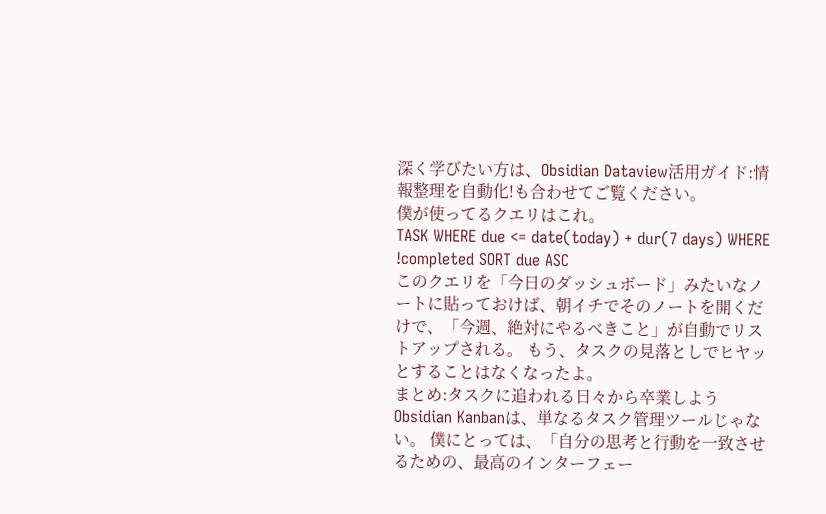深く学びたい方は、Obsidian Dataview活用ガイド:情報整理を自動化!も合わせてご覧ください。
僕が使ってるクエリはこれ。
TASK WHERE due <= date(today) + dur(7 days) WHERE !completed SORT due ASC
このクエリを「今日のダッシュボード」みたいなノートに貼っておけば、朝イチでそのノートを開くだけで、「今週、絶対にやるべきこと」が自動でリストアップされる。 もう、タスクの見落としでヒヤッとすることはなくなったよ。
まとめ:タスクに追われる日々から卒業しよう
Obsidian Kanbanは、単なるタスク管理ツールじゃない。 僕にとっては、「自分の思考と行動を一致させるための、最高のインターフェー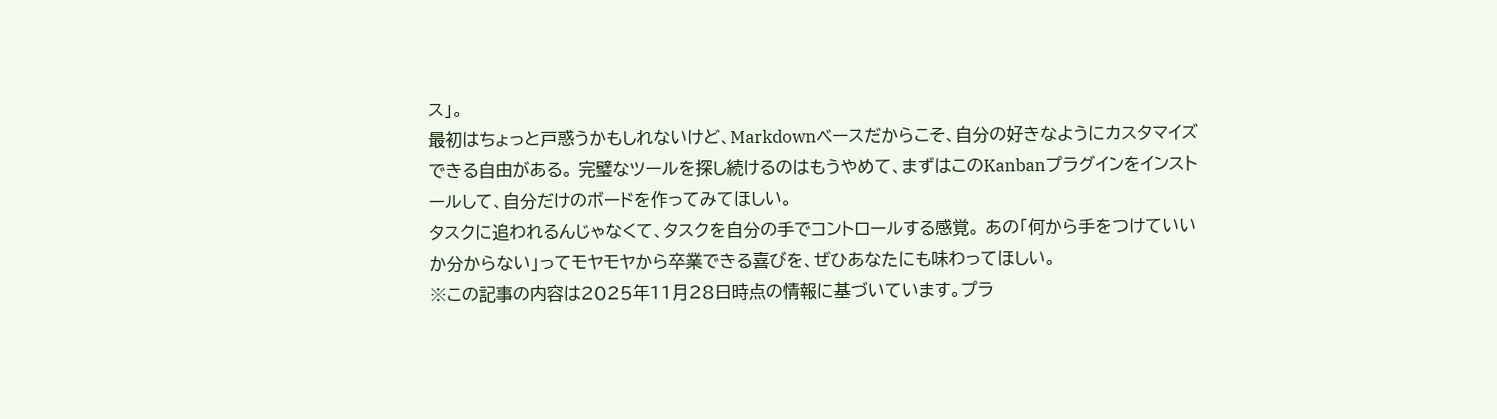ス」。
最初はちょっと戸惑うかもしれないけど、Markdownベースだからこそ、自分の好きなようにカスタマイズできる自由がある。 完璧なツールを探し続けるのはもうやめて、まずはこのKanbanプラグインをインストールして、自分だけのボードを作ってみてほしい。
タスクに追われるんじゃなくて、タスクを自分の手でコントロールする感覚。 あの「何から手をつけていいか分からない」ってモヤモヤから卒業できる喜びを、ぜひあなたにも味わってほしい。
※この記事の内容は2025年11月28日時点の情報に基づいています。プラ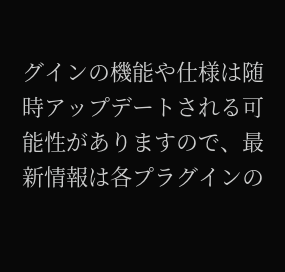グインの機能や仕様は随時アップデートされる可能性がありますので、最新情報は各プラグインの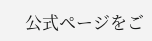公式ページをご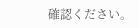確認ください。